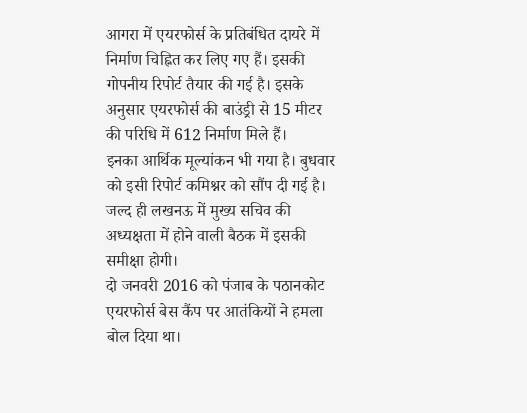आगरा में एयरफोर्स के प्रतिबंधित दायरे में निर्माण चिह्नित कर लिए गए हैं। इसकी गोपनीय रिपोर्ट तैयार की गई है। इसके अनुसार एयरफोर्स की बाउंड्री से 15 मीटर की परिधि में 612 निर्माण मिले हैं।
इनका आर्थिक मूल्यांकन भी गया है। बुधवार को इसी रिपोर्ट कमिश्नर को सौंप दी गई है। जल्द ही लखनऊ में मुख्य सचिव की अध्यक्षता में होने वाली बैठक में इसकी समीक्षा होगी।
दो जनवरी 2016 को पंजाब के पठानकोट एयरफोर्स बेस कैंप पर आतंकियों ने हमला बोल दिया था।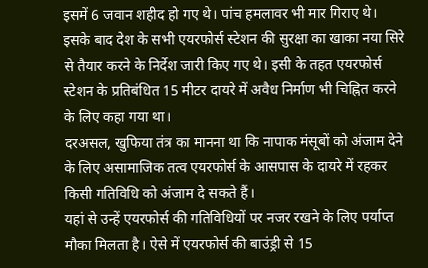इसमें 6 जवान शहीद हो गए थे। पांच हमलावर भी मार गिराए थे।
इसके बाद देश के सभी एयरफोर्स स्टेशन की सुरक्षा का खाका नया सिरे से तैयार करने के निर्देश जारी किए गए थे। इसी के तहत एयरफोर्स स्टेशन के प्रतिबंधित 15 मीटर दायरे में अवैध निर्माण भी चिह्नित करने के लिए कहा गया था।
दरअसल, खुफिया तंत्र का मानना था कि नापाक मंसूबों को अंजाम देने के लिए असामाजिक तत्व एयरफोर्स के आसपास के दायरे में रहकर किसी गतिविधि को अंजाम दे सकते हैं।
यहां से उन्हें एयरफोर्स की गतिविधियों पर नजर रखने के लिए पर्याप्त मौका मिलता है। ऐसे में एयरफोर्स की बाउंड्री से 15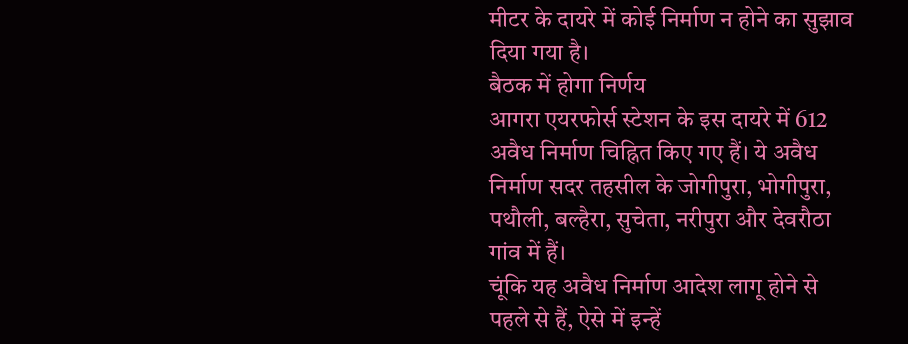मीटर के दायरे में कोई निर्माण न होने का सुझाव दिया गया है।
बैठक में होगा निर्णय
आगरा एयरफोर्स स्टेशन के इस दायरे में 612 अवैध निर्माण चिह्नित किए गए हैं। ये अवैध निर्माण सदर तहसील के जोगीपुरा, भोगीपुरा, पथौली, बल्हैरा, सुचेता, नरीपुरा और देवरौठा गांव में हैं।
चूंकि यह अवैध निर्माण आदेश लागू होने से पहले से हैं, ऐसे में इन्हें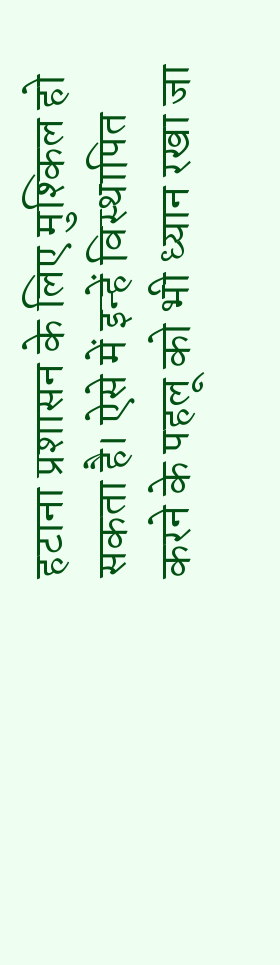हटाना प्रशासन के लिए मुश्किल हो सकता है। ऐसे में इन्हें विस्थापित करने के पहलू को भी ध्यान रखा जा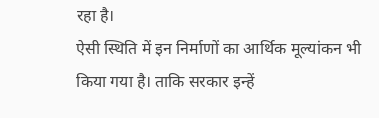रहा है।
ऐसी स्थिति में इन निर्माणों का आर्थिक मूल्यांकन भी किया गया है। ताकि सरकार इन्हें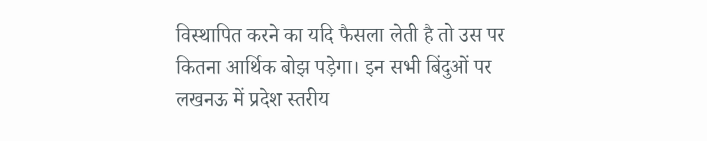विस्थापित करने का यदि फैसला लेती है तो उस पर कितना आर्थिक बोझ पड़ेगा। इन सभी बिंदुओं पर लखनऊ में प्रदेश स्तरीय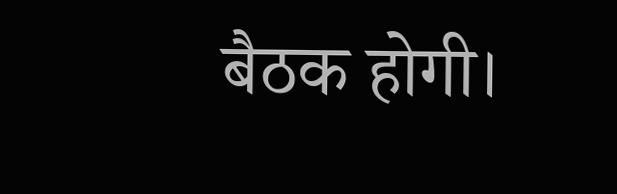बैठक होगी।